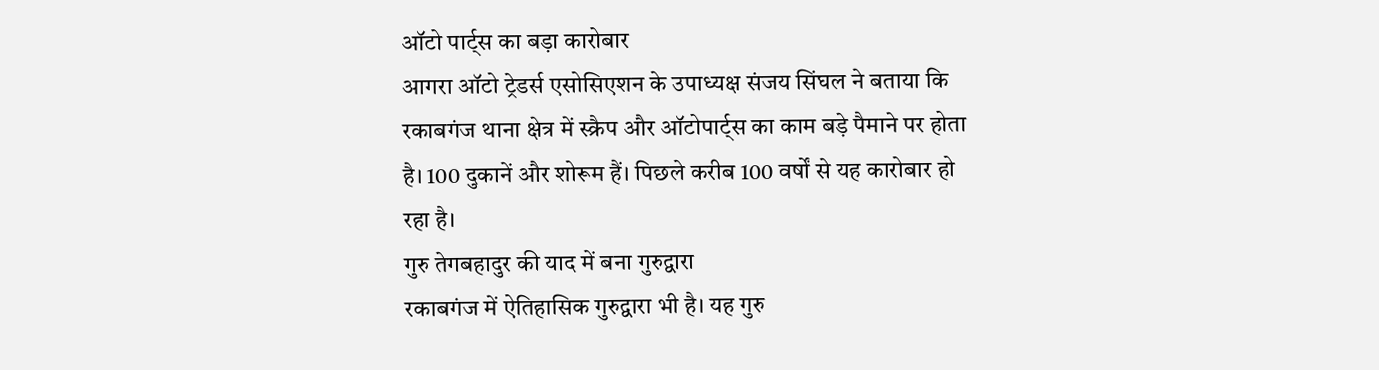ऑटो पार्ट्स का बड़ा कारोबार
आगरा ऑटो ट्रेडर्स एसोसिएशन के उपाध्यक्ष संजय सिंघल ने बताया कि रकाबगंज थाना क्षेत्र में स्क्रैप और ऑटोपार्ट्स का काम बड़े पैमाने पर होता है। 100 दुकानें और शोरूम हैं। पिछले करीब 100 वर्षों से यह कारोबार हो रहा है।
गुरु तेगबहादुर की याद में बना गुरुद्वारा
रकाबगंज में ऐतिहासिक गुरुद्वारा भी है। यह गुरु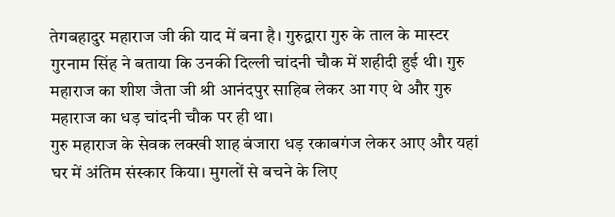तेगबहादुर महाराज जी की याद में बना है। गुरुद्वारा गुरु के ताल के मास्टर गुरनाम सिंह ने बताया कि उनकी दिल्ली चांदनी चौक में शहीदी हुई थी। गुरु महाराज का शीश जैता जी श्री आनंदपुर साहिब लेकर आ गए थे और गुरु महाराज का धड़ चांदनी चौक पर ही था।
गुरु महाराज के सेवक लक्खी शाह बंजारा धड़ रकाबगंज लेकर आए और यहां घर में अंतिम संस्कार किया। मुगलों से बचने के लिए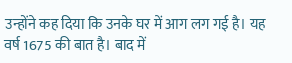उन्होंने कह दिया कि उनके घर में आग लग गई है। यह वर्ष 1675 की बात है। बाद में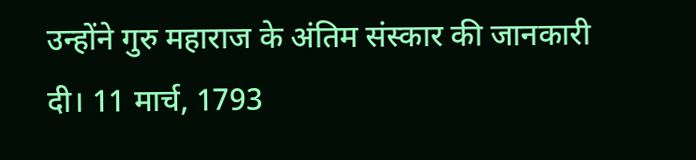उन्होंने गुरु महाराज के अंतिम संस्कार की जानकारी दी। 11 मार्च, 1793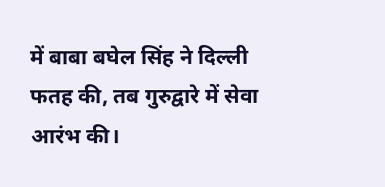में बाबा बघेल सिंह ने दिल्ली फतह की, तब गुरुद्वारे में सेवा आरंभ की।